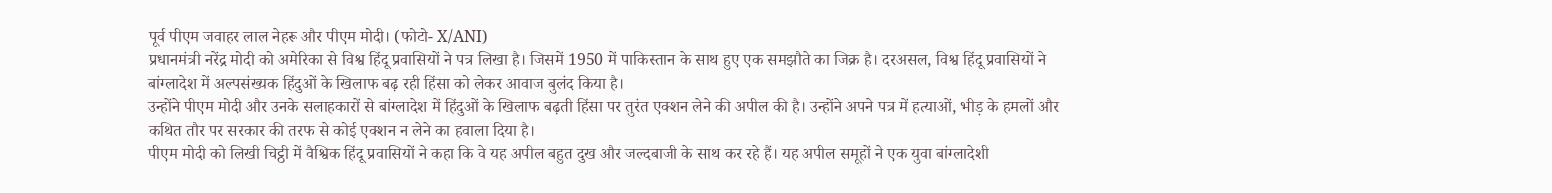पूर्व पीएम जवाहर लाल नेहरू और पीएम मोदी। (फोटो- X/ANI)
प्रधानमंत्री नरेंद्र मोदी को अमेरिका से विश्व हिंदू प्रवासियों ने पत्र लिखा है। जिसमें 1950 में पाकिस्तान के साथ हुए एक समझौते का जिक्र है। दरअसल, विश्व हिंदू प्रवासियों ने बांग्लादेश में अल्पसंख्यक हिंदुओं के खिलाफ बढ़ रही हिंसा को लेकर आवाज बुलंद किया है।
उन्होंने पीएम मोदी और उनके सलाहकारों से बांग्लादेश में हिंदुओं के खिलाफ बढ़ती हिंसा पर तुरंत एक्शन लेने की अपील की है। उन्होंने अपने पत्र में हत्याओं, भीड़ के हमलों और कथित तौर पर सरकार की तरफ से कोई एक्शन न लेने का हवाला दिया है।
पीएम मोदी को लिखी चिट्ठी में वैश्विक हिंदू प्रवासियों ने कहा कि वे यह अपील बहुत दुख और जल्दबाजी के साथ कर रहे हैं। यह अपील समूहों ने एक युवा बांग्लादेशी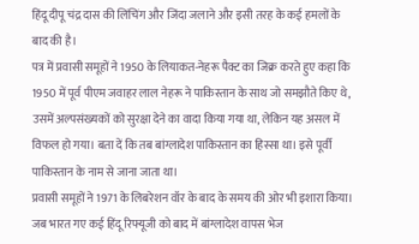हिंदू दीपू चंद्र दास की लिंचिंग और जिंदा जलाने और इसी तरह के कई हमलों के बाद की है।
पत्र में प्रवासी समूहों ने 1950 के लियाकत-नेहरू पैक्ट का जिक्र करते हुए कहा कि 1950 में पूर्व पीएम जवाहर लाल नेहरू ने पाकिस्तान के साथ जो समझौते किए थे, उसमें अल्पसंख्यकों को सुरक्षा देने का वादा किया गया था, लेकिन यह असल में विफल हो गया। बता दें कि तब बांग्लादेश पाकिस्तान का हिस्सा था। इसे पूर्वी पाकिस्तान के नाम से जाना जाता था।
प्रवासी समूहों ने 1971 के लिबरेशन वॉर के बाद के समय की ओर भी इशारा किया। जब भारत गए कई हिंदू रिफ्यूजी को बाद में बांग्लादेश वापस भेज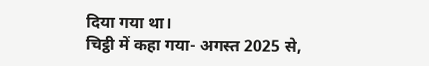दिया गया था।
चिट्ठी में कहा गया- अगस्त 2025 से,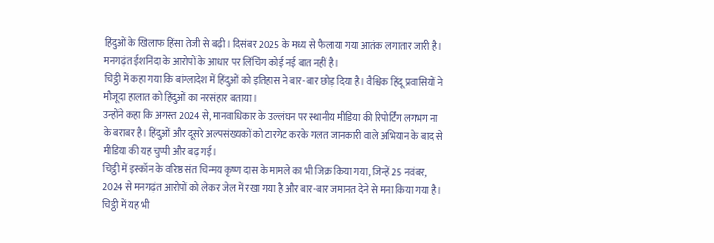हिंदुओं के खिलाफ हिंसा तेजी से बढ़ी। दिसंबर 2025 के मध्य से फैलाया गया आतंक लगातार जारी है। मनगढ़ंत ईशनिंदा के आरोपों के आधार पर लिंचिंग कोई नई बात नहीं है।
चिट्ठी में कहा गया कि बांग्लादेश में हिंदुओं को इतिहास ने बार-बार छोड़ दिया है। वैश्विक हिंदू प्रवासियों ने मौजूदा हालात को हिंदुओं का नरसंहार बताया।
उन्होंने कहा कि अगस्त 2024 से, मानवाधिकार के उल्लंघन पर स्थानीय मीडिया की रिपोर्टिंग लगभग ना के बराबर है। हिंदुओं और दूसरे अल्पसंख्यकों को टारगेट करके गलत जानकारी वाले अभियान के बाद से मीडिया की यह चुप्पी और बढ़ गई।
चिट्ठी में इस्कॉन के वरिष्ठ संत चिन्मय कृष्ण दास के मामले का भी जिक्र किया गया, जिन्हें 25 नवंबर, 2024 से मनगढ़ंत आरोपों को लेकर जेल में रखा गया है और बार-बार जमानत देने से मना किया गया है।
चिट्ठी में यह भी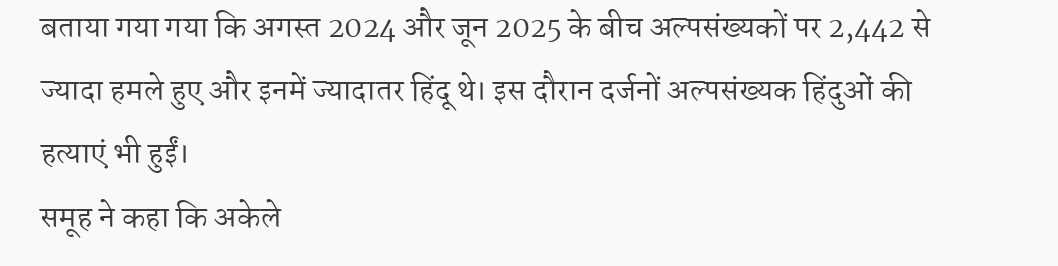बताया गया गया कि अगस्त 2024 और जून 2025 के बीच अल्पसंख्यकों पर 2,442 से ज्यादा हमले हुए और इनमें ज्यादातर हिंदू थे। इस दौरान दर्जनों अल्पसंख्यक हिंदुओं की हत्याएं भी हुईं।
समूह ने कहा कि अकेले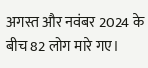अगस्त और नवंबर 2024 के बीच 82 लोग मारे गए।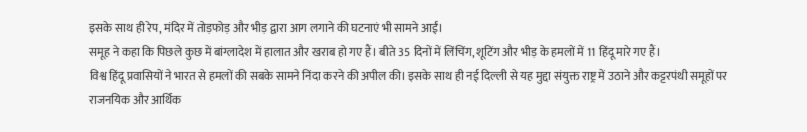इसके साथ ही रेप, मंदिर में तोड़फोड़ और भीड़ द्वारा आग लगाने की घटनाएं भी सामने आईं।
समूह ने कहा कि पिछले कुछ में बांग्लादेश में हालात और खराब हो गए हैं। बीते 35 दिनों में लिंचिंग, शूटिंग और भीड़ के हमलों में 11 हिंदू मारे गए हैं।
विश्व हिंदू प्रवासियों ने भारत से हमलों की सबके सामने निंदा करने की अपील की। इसके साथ ही नई दिल्ली से यह मुद्दा संयुक्त राष्ट्र में उठाने और कट्टरपंथी समूहों पर राजनयिक और आर्थिक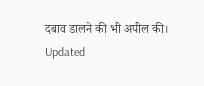दबाव डालने की भी अपील की।
Updated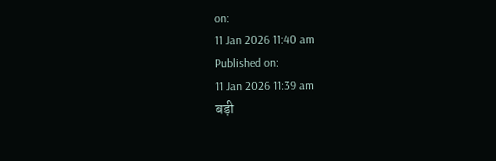on:
11 Jan 2026 11:40 am
Published on:
11 Jan 2026 11:39 am
बड़ी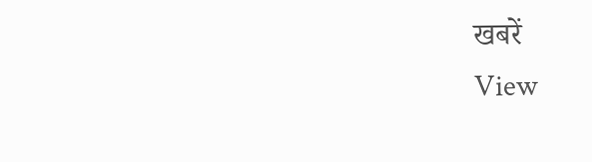खबरें
View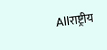Allराष्ट्रीय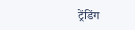ट्रेंडिंग